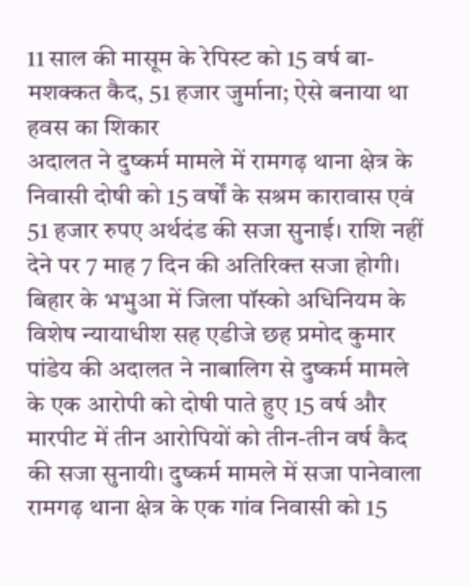11 साल की मासूम के रेपिस्ट को 15 वर्ष बा-मशक्कत कैद, 51 हजार जुर्माना; ऐसे बनाया था हवस का शिकार
अदालत ने दुष्कर्म मामले में रामगढ़ थाना क्षेत्र के निवासी दोषी को 15 वर्षों के सश्रम कारावास एवं 51 हजार रुपए अर्थदंड की सजा सुनाई। राशि नहीं देने पर 7 माह 7 दिन की अतिरिक्त सजा होगी।
बिहार के भभुआ में जिला पॉस्को अधिनियम के विशेष न्यायाधीश सह एडीजे छह प्रमोद कुमार पांडेय की अदालत ने नाबालिग से दुष्कर्म मामले के एक आरोपी को दोषी पाते हुए 15 वर्ष और मारपीट में तीन आरोपियों को तीन-तीन वर्ष कैद की सजा सुनायी। दुष्कर्म मामले में सजा पानेवाला रामगढ़ थाना क्षेत्र के एक गांव निवासी को 15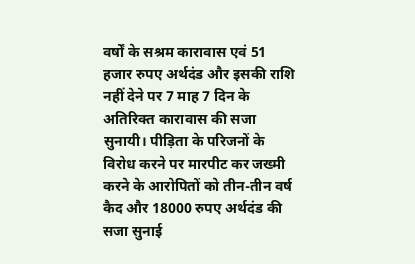वर्षों के सश्रम कारावास एवं 51 हजार रुपए अर्थदंड और इसकी राशि नहीं देने पर 7 माह 7 दिन के अतिरिक्त कारावास की सजा सुनायी। पीड़िता के परिजनों के विरोध करने पर मारपीट कर जख्मी करने के आरोपितों को तीन-तीन वर्ष कैद और 18000 रुपए अर्थदंड की सजा सुनाई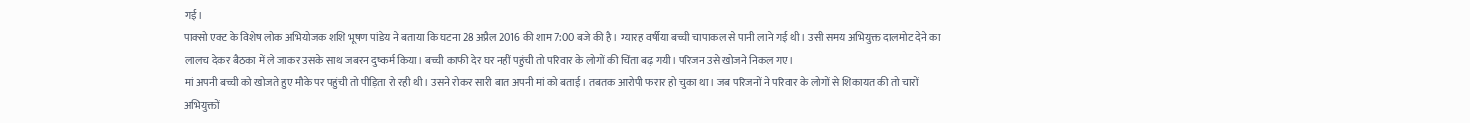गई।
पाक्सो एक्ट के विशेष लोक अभियोजक शशि भूषण पांडेय ने बताया कि घटना 28 अप्रैल 2016 की शाम 7:00 बजे की है। ग्यारह वर्षीया बच्ची चापाकल से पानी लाने गई थी। उसी समय अभियुक्त दालमोट देने का लालच देकर बैठका में ले जाकर उसके साथ जबरन दुष्कर्म किया। बच्ची काफी देर घर नहीं पहुंची तो परिवार के लोगों की चिंता बढ़ गयी। परिजन उसे खोजने निकल गए।
मां अपनी बच्ची को खोजते हुए मौके पर पहुंची तो पीड़िता रो रही थी। उसने रोकर सारी बात अपनी मां को बताई। तबतक आरोपी फरार हो चुका था। जब परिजनों ने परिवार के लोगों से शिकायत की तो चारों अभियुक्तों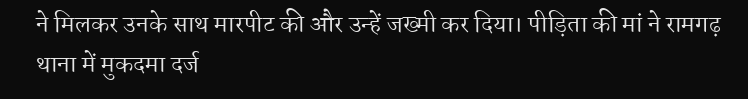ने मिलकर उनके साथ मारपीट की और उन्हें जख्मी कर दिया। पीड़िता की मां ने रामगढ़ थाना में मुकदमा दर्ज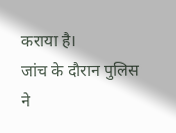कराया है।
जांच के दौरान पुलिस ने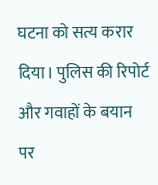घटना को सत्य करार दिया। पुलिस की रिपोर्ट और गवाहों के बयान पर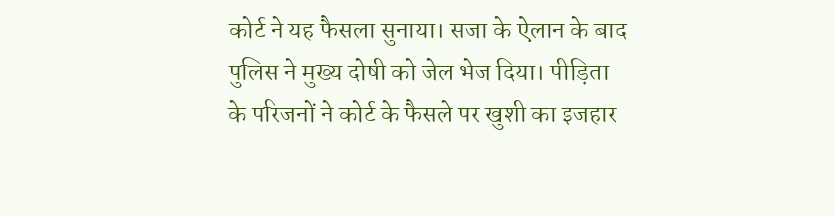कोर्ट ने यह फैसला सुनाया। सजा के ऐलान के बाद पुलिस ने मुख्य दोषी को जेल भेज दिया। पीड़िता के परिजनों ने कोर्ट के फैसले पर खुशी का इजहार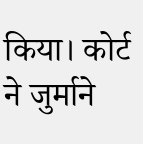किया। कोर्ट ने जुर्माने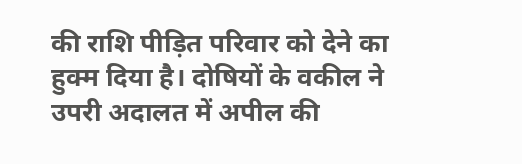की राशि पीड़ित परिवार को देने का हुक्म दिया है। दोषियों के वकील ने उपरी अदालत में अपील की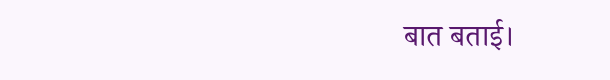बात बताई।